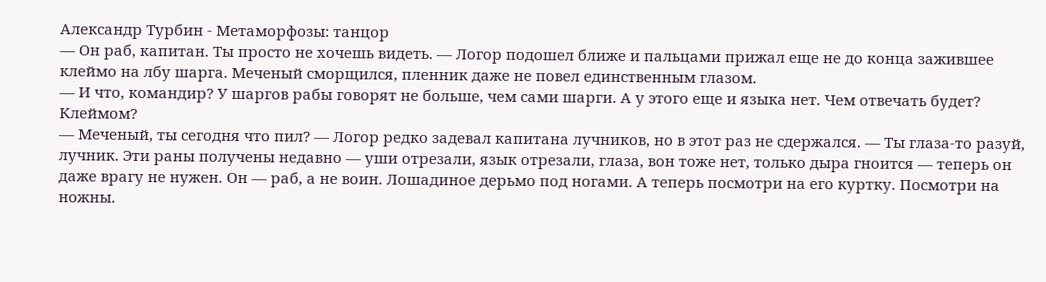Александр Турбин - Метаморфозы: танцор
— Он раб, капитан. Ты просто не хочешь видеть. — Логор подошел ближе и пальцами прижал еще не до конца зажившее клеймо на лбу шарга. Меченый сморщился, пленник даже не повел единственным глазом.
— И что, командир? У шаргов рабы говорят не больше, чем сами шарги. А у этого еще и языка нет. Чем отвечать будет? Клеймом?
— Меченый, ты сегодня что пил? — Логор редко задевал капитана лучников, но в этот раз не сдержался. — Ты глаза-то разуй, лучник. Эти раны получены недавно — уши отрезали, язык отрезали, глаза, вон тоже нет, только дыра гноится — теперь он даже врагу не нужен. Он — раб, а не воин. Лошадиное дерьмо под ногами. А теперь посмотри на его куртку. Посмотри на ножны.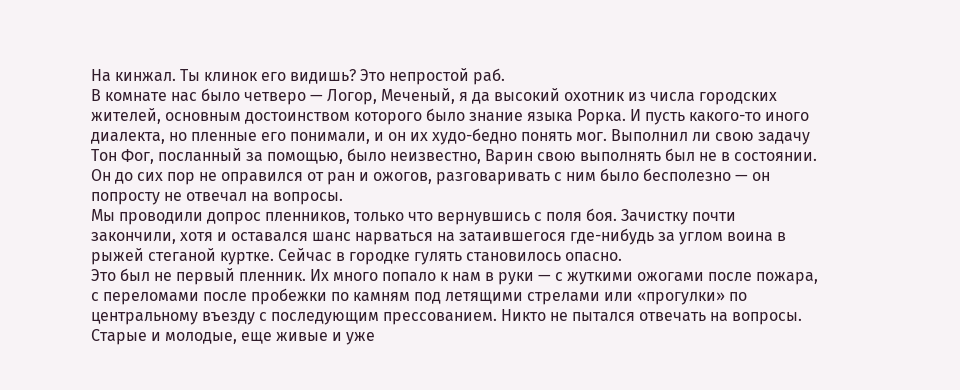На кинжал. Ты клинок его видишь? Это непростой раб.
В комнате нас было четверо — Логор, Меченый, я да высокий охотник из числа городских жителей, основным достоинством которого было знание языка Рорка. И пусть какого-то иного диалекта, но пленные его понимали, и он их худо-бедно понять мог. Выполнил ли свою задачу Тон Фог, посланный за помощью, было неизвестно, Варин свою выполнять был не в состоянии. Он до сих пор не оправился от ран и ожогов, разговаривать с ним было бесполезно — он попросту не отвечал на вопросы.
Мы проводили допрос пленников, только что вернувшись с поля боя. Зачистку почти закончили, хотя и оставался шанс нарваться на затаившегося где-нибудь за углом воина в рыжей стеганой куртке. Сейчас в городке гулять становилось опасно.
Это был не первый пленник. Их много попало к нам в руки — с жуткими ожогами после пожара, с переломами после пробежки по камням под летящими стрелами или «прогулки» по центральному въезду с последующим прессованием. Никто не пытался отвечать на вопросы. Старые и молодые, еще живые и уже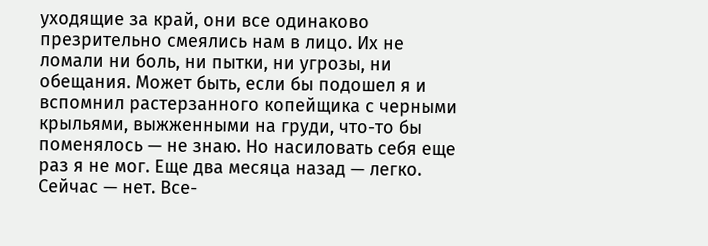уходящие за край, они все одинаково презрительно смеялись нам в лицо. Их не ломали ни боль, ни пытки, ни угрозы, ни обещания. Может быть, если бы подошел я и вспомнил растерзанного копейщика с черными крыльями, выжженными на груди, что-то бы поменялось — не знаю. Но насиловать себя еще раз я не мог. Еще два месяца назад — легко. Сейчас — нет. Все-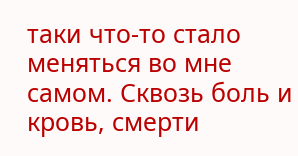таки что-то стало меняться во мне самом. Сквозь боль и кровь, смерти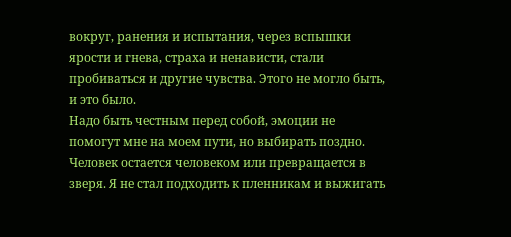вокруг, ранения и испытания, через вспышки ярости и гнева, страха и ненависти, стали пробиваться и другие чувства. Этого не могло быть, и это было.
Надо быть честным перед собой, эмоции не помогут мне на моем пути, но выбирать поздно. Человек остается человеком или превращается в зверя. Я не стал подходить к пленникам и выжигать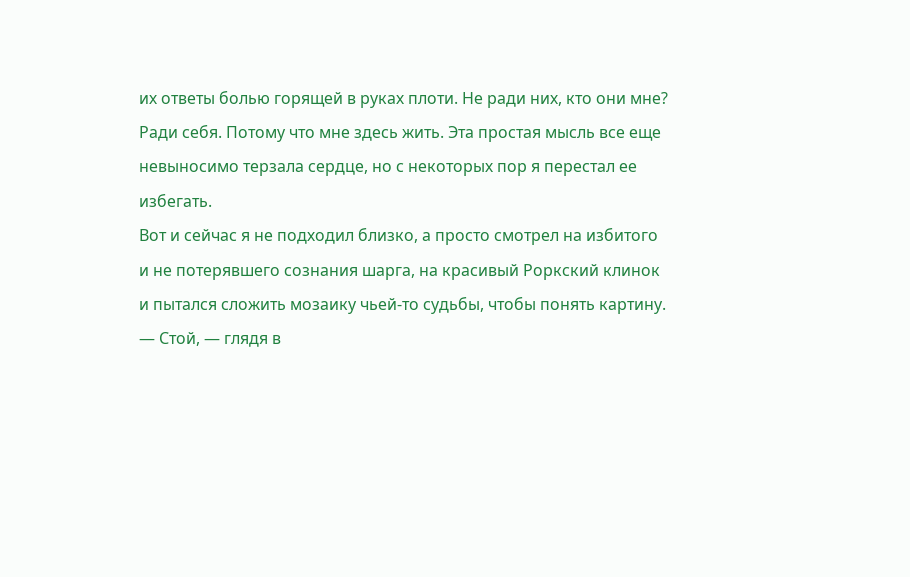их ответы болью горящей в руках плоти. Не ради них, кто они мне? Ради себя. Потому что мне здесь жить. Эта простая мысль все еще невыносимо терзала сердце, но с некоторых пор я перестал ее избегать.
Вот и сейчас я не подходил близко, а просто смотрел на избитого и не потерявшего сознания шарга, на красивый Роркский клинок и пытался сложить мозаику чьей-то судьбы, чтобы понять картину.
— Стой, — глядя в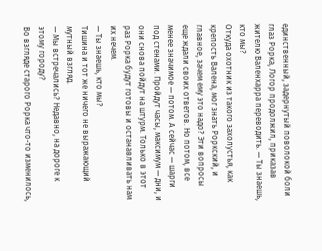единственный, задернутый поволокой боли глаз Рорка, Логор продолжил, приказав жителю Валенхарра переводить. — Ты знаешь, кто мы?
Откуда охотник из такого захолустья, как крепость Валена, мог знать Роркский, и главное, зачем ему это надо? Эти вопросы еще ждали своих ответов. Но потом, все менее значимое — потом. А сейчас — шарги под стенами. Пройдут часы, максимум — дни, и они снова пойдут на штурм. Только в этот раз Рорка будут готовы и останавливать нам их нечем.
— Ты знаешь, кто мы?
Тишина и тот же ничего не выражающий мутный взгляд.
— Мы встречались? Недавно, на дороге к этому городу?
Во взгляде старого Рорка что-то изменилось,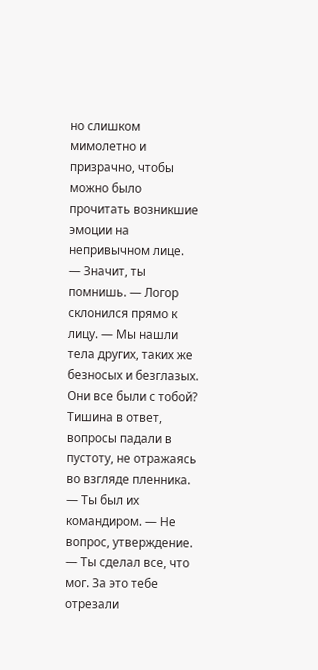но слишком мимолетно и призрачно, чтобы можно было прочитать возникшие эмоции на непривычном лице.
— Значит, ты помнишь. — Логор склонился прямо к лицу. — Мы нашли тела других, таких же безносых и безглазых. Они все были с тобой?
Тишина в ответ, вопросы падали в пустоту, не отражаясь во взгляде пленника.
— Ты был их командиром. — Не вопрос, утверждение. — Ты сделал все, что мог. За это тебе отрезали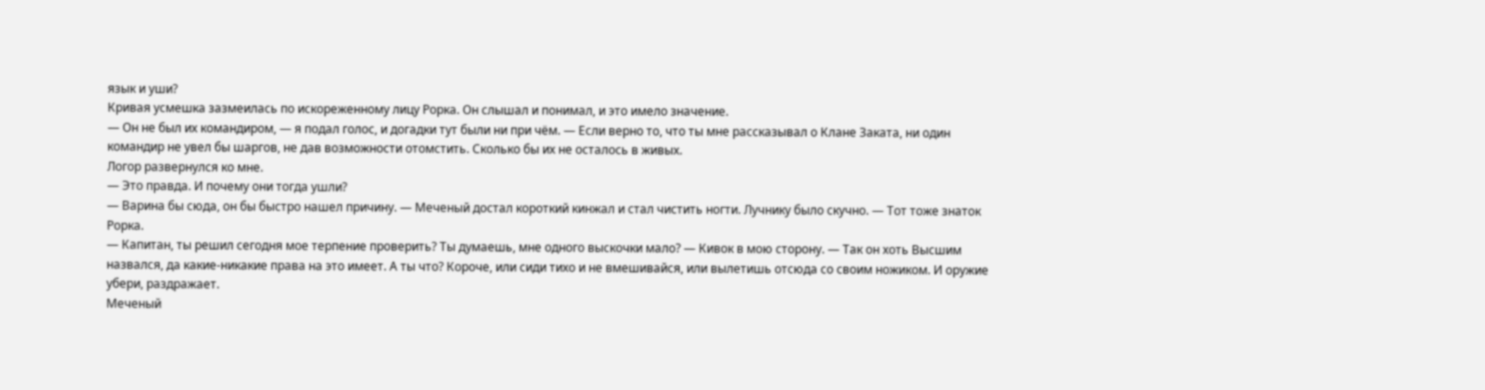язык и уши?
Кривая усмешка зазмеилась по искореженному лицу Рорка. Он слышал и понимал, и это имело значение.
— Он не был их командиром, — я подал голос, и догадки тут были ни при чём. — Если верно то, что ты мне рассказывал о Клане Заката, ни один командир не увел бы шаргов, не дав возможности отомстить. Сколько бы их не осталось в живых.
Логор развернулся ко мне.
— Это правда. И почему они тогда ушли?
— Варина бы сюда, он бы быстро нашел причину. — Меченый достал короткий кинжал и стал чистить ногти. Лучнику было скучно. — Тот тоже знаток Рорка.
— Капитан, ты решил сегодня мое терпение проверить? Ты думаешь, мне одного выскочки мало? — Кивок в мою сторону. — Так он хоть Высшим назвался, да какие-никакие права на это имеет. А ты что? Короче, или сиди тихо и не вмешивайся, или вылетишь отсюда со своим ножиком. И оружие убери, раздражает.
Меченый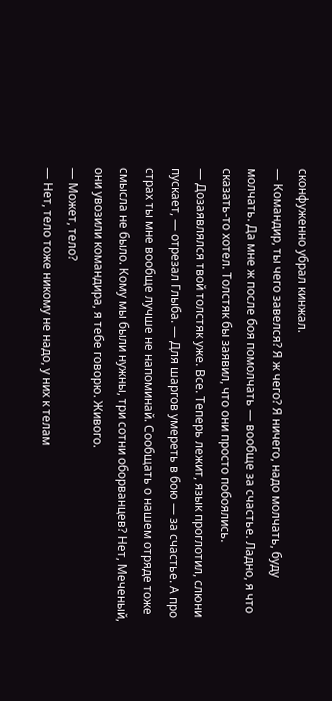сконфуженно убрал кинжал.
— Командир, ты чего завелся? Я ж чего? Я ничего, надо молчать, буду молчать. Да мне ж после боя помолчать — вообще за счастье. Ладно, я что сказать-то хотел. Толстяк бы заявил, что они просто побоялись.
— Дозаявлялся твой толстяк уже. Все. Теперь лежит, язык проглотил, слюни пускает, — отрезал Глыба. — Для шаргов умереть в бою — за счастье. А про страх ты мне вообще лучше не напоминай. Сообщать о нашем отряде тоже смысла не было. Кому мы были нужны, три сотни оборванцев? Нет, Меченый, они увозили командира, я тебе говорю. Живого.
— Может, тело?
— Нет, тело тоже никому не надо, у них к телам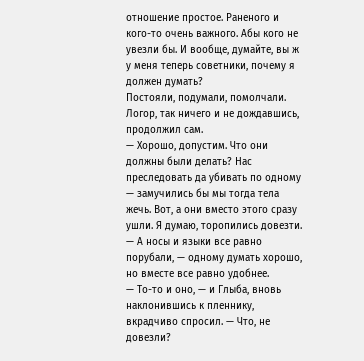отношение простое. Раненого и кого-то очень важного. Абы кого не увезли бы. И вообще, думайте, вы ж у меня теперь советники, почему я должен думать?
Постояли, подумали, помолчали. Логор, так ничего и не дождавшись, продолжил сам.
— Хорошо, допустим. Что они должны были делать? Нас преследовать да убивать по одному — замучились бы мы тогда тела жечь. Вот, а они вместо этого сразу ушли. Я думаю, торопились довезти.
— А носы и языки все равно порубали, — одному думать хорошо, но вместе все равно удобнее.
— То-то и оно, — и Глыба, вновь наклонившись к пленнику, вкрадчиво спросил. — Что, не довезли?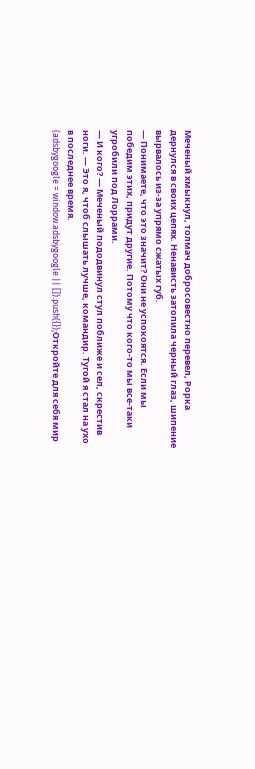Меченый хмыкнул, толмач добросовестно перевел, Рорка дернулся в своих цепях. Ненависть затопила черный глаз, шипение вырвалось из-за упрямо сжатых губ.
— Понимаете, что это значит? Они не успокоятся. Если мы победим этих, придут другие. Потому что кого-то мы все-таки угробили под Лоррами.
— И кого? — Меченый пододвинул стул поближе и сел, скрестив ноги. — Это я, чтоб слышать лучше, командир. Тугой я стал на ухо в последнее время.
(adsbygoogle = window.adsbygoogle || []).push({});Откройте для себя мир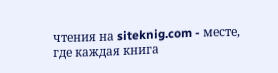чтения на siteknig.com - месте, где каждая книга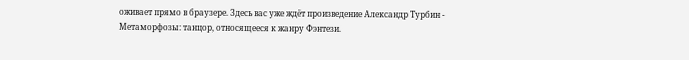оживает прямо в браузере. Здесь вас уже ждёт произведение Александр Турбин - Метаморфозы: танцор, относящееся к жанру Фэнтези.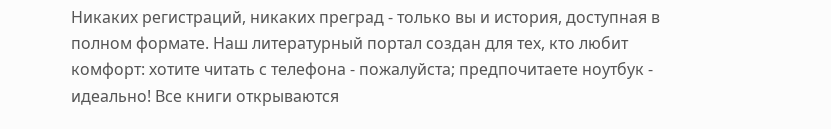Никаких регистраций, никаких преград - только вы и история, доступная в полном формате. Наш литературный портал создан для тех, кто любит комфорт: хотите читать с телефона - пожалуйста; предпочитаете ноутбук - идеально! Все книги открываются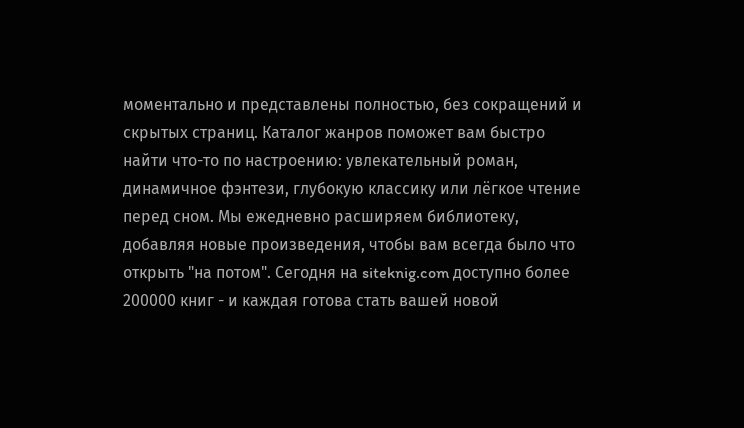моментально и представлены полностью, без сокращений и скрытых страниц. Каталог жанров поможет вам быстро найти что-то по настроению: увлекательный роман, динамичное фэнтези, глубокую классику или лёгкое чтение перед сном. Мы ежедневно расширяем библиотеку, добавляя новые произведения, чтобы вам всегда было что открыть "на потом". Сегодня на siteknig.com доступно более 200000 книг - и каждая готова стать вашей новой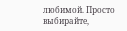любимой. Просто выбирайте,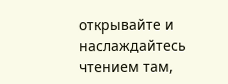открывайте и наслаждайтесь чтением там,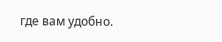где вам удобно.